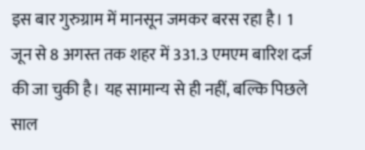इस बार गुरुग्राम में मानसून जमकर बरस रहा है। 1 जून से 8 अगस्त तक शहर में 331.3 एमएम बारिश दर्ज की जा चुकी है। यह सामान्य से ही नहीं, बल्कि पिछले साल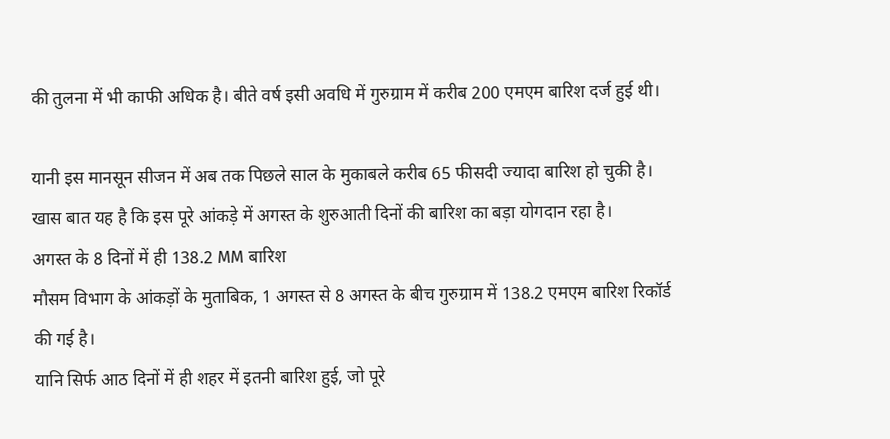की तुलना में भी काफी अधिक है। बीते वर्ष इसी अवधि में गुरुग्राम में करीब 200 एमएम बारिश दर्ज हुई थी।

यानी इस मानसून सीजन में अब तक पिछले साल के मुकाबले करीब 65 फीसदी ज्यादा बारिश हो चुकी है। खास बात यह है कि इस पूरे आंकड़े में अगस्त के शुरुआती दिनों की बारिश का बड़ा योगदान रहा है।
अगस्त के 8 दिनों में ही 138.2 MM बारिश
मौसम विभाग के आंकड़ों के मुताबिक, 1 अगस्त से 8 अगस्त के बीच गुरुग्राम में 138.2 एमएम बारिश रिकॉर्ड की गई है।
यानि सिर्फ आठ दिनों में ही शहर में इतनी बारिश हुई, जो पूरे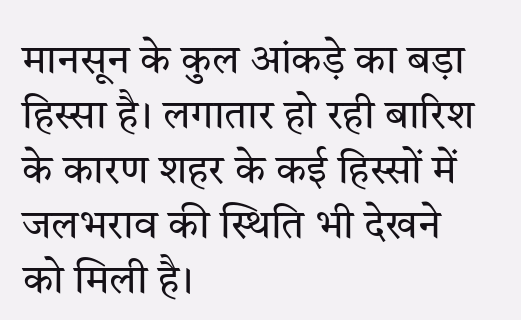मानसून के कुल आंकड़े का बड़ा हिस्सा है। लगातार हो रही बारिश के कारण शहर के कई हिस्सों में जलभराव की स्थिति भी देखने को मिली है।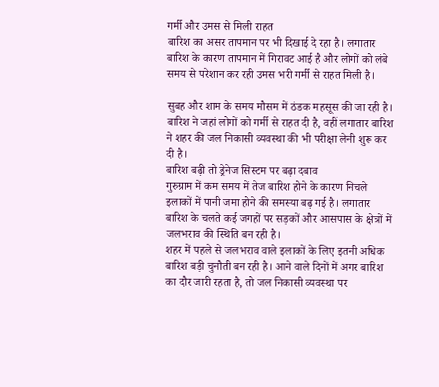गर्मी और उमस से मिली राहत
बारिश का असर तापमान पर भी दिखाई दे रहा है। लगातार बारिश के कारण तापमान में गिरावट आई है और लोगों को लंबे समय से परेशान कर रही उमस भरी गर्मी से राहत मिली है।

सुबह और शाम के समय मौसम में ठंडक महसूस की जा रही है। बारिश ने जहां लोगों को गर्मी से राहत दी है, वहीं लगातार बारिश ने शहर की जल निकासी व्यवस्था की भी परीक्षा लेनी शुरू कर दी है।
बारिश बढ़ी तो ड्रेनेज सिस्टम पर बढ़ा दबाव
गुरुग्राम में कम समय में तेज बारिश होने के कारण निचले इलाकों में पानी जमा होने की समस्या बढ़ गई है। लगातार बारिश के चलते कई जगहों पर सड़कों और आसपास के क्षेत्रों में जलभराव की स्थिति बन रही है।
शहर में पहले से जलभराव वाले इलाकों के लिए इतनी अधिक बारिश बड़ी चुनौती बन रही है। आने वाले दिनों में अगर बारिश का दौर जारी रहता है, तो जल निकासी व्यवस्था पर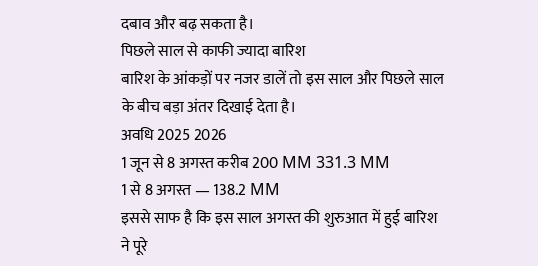दबाव और बढ़ सकता है।
पिछले साल से काफी ज्यादा बारिश
बारिश के आंकड़ों पर नजर डालें तो इस साल और पिछले साल के बीच बड़ा अंतर दिखाई देता है।
अवधि 2025 2026
1 जून से 8 अगस्त करीब 200 MM 331.3 MM
1 से 8 अगस्त — 138.2 MM
इससे साफ है कि इस साल अगस्त की शुरुआत में हुई बारिश ने पूरे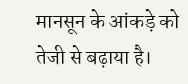मानसून के आंकड़े को तेजी से बढ़ाया है।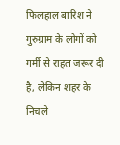फिलहाल बारिश ने गुरुग्राम के लोगों को गर्मी से राहत जरूर दी है, लेकिन शहर के निचले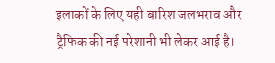इलाकों के लिए यही बारिश जलभराव और ट्रैफिक की नई परेशानी भी लेकर आई है।